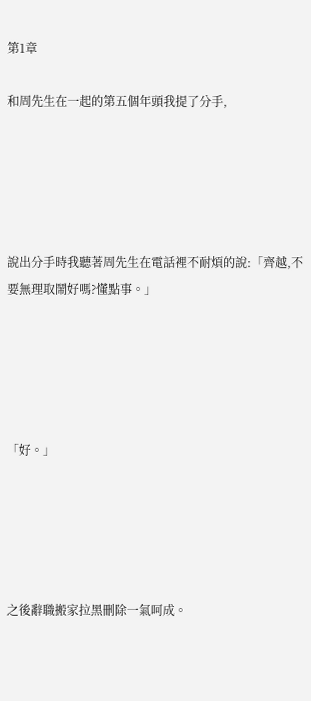第1章

和周先生在一起的第五個年頭我提了分手,





說出分手時我聽著周先生在電話裡不耐煩的說:「齊越,不要無理取鬧好嗎?懂點事。」





「好。」





之後辭職搬家拉黑刪除一氣呵成。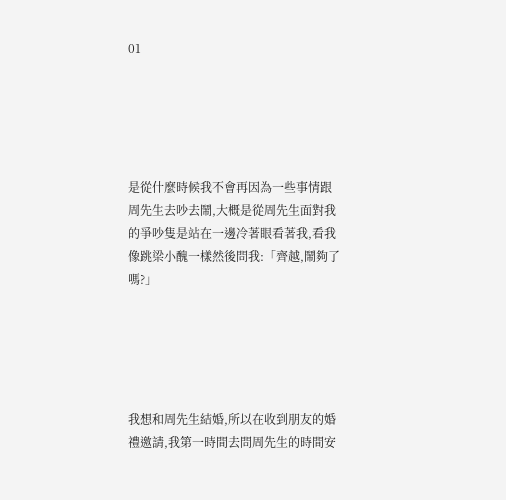01





是從什麼時候我不會再因為一些事情跟周先生去吵去鬧,大概是從周先生面對我的爭吵隻是站在一邊冷著眼看著我,看我像跳梁小醜一樣然後問我:「齊越,鬧夠了嗎?」





我想和周先生結婚,所以在收到朋友的婚禮邀請,我第一時間去問周先生的時間安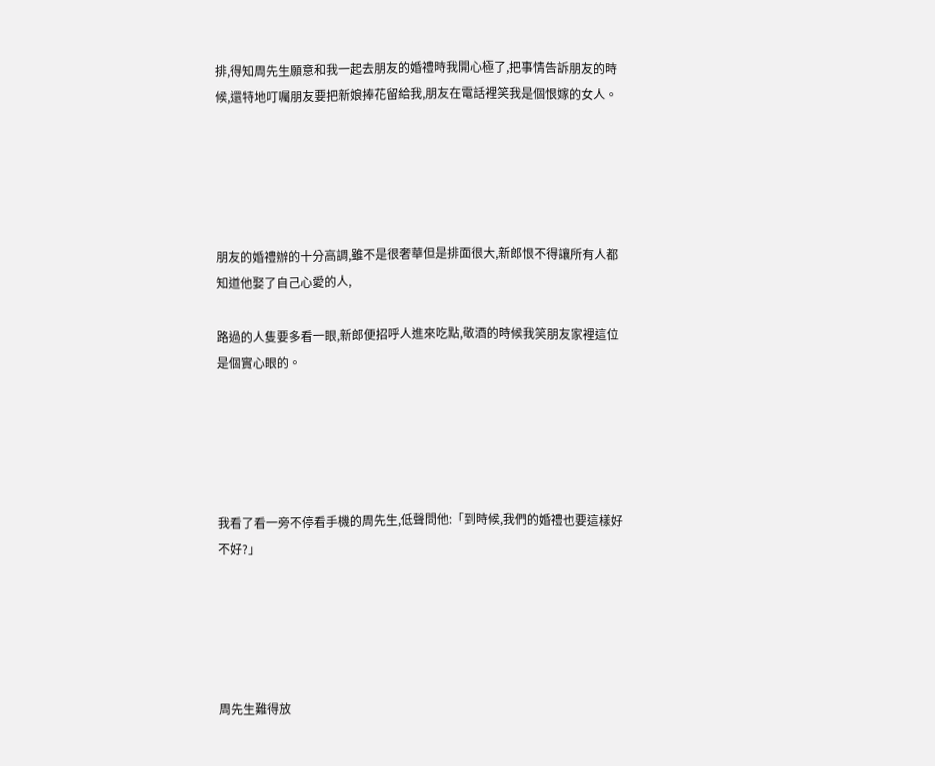排,得知周先生願意和我一起去朋友的婚禮時我開心極了,把事情告訴朋友的時候,還特地叮囑朋友要把新娘捧花留給我,朋友在電話裡笑我是個恨嫁的女人。





朋友的婚禮辦的十分高調,雖不是很奢華但是排面很大,新郎恨不得讓所有人都知道他娶了自己心愛的人,

路過的人隻要多看一眼,新郎便招呼人進來吃點,敬酒的時候我笑朋友家裡這位是個實心眼的。





我看了看一旁不停看手機的周先生,低聲問他:「到時候,我們的婚禮也要這樣好不好?」





周先生難得放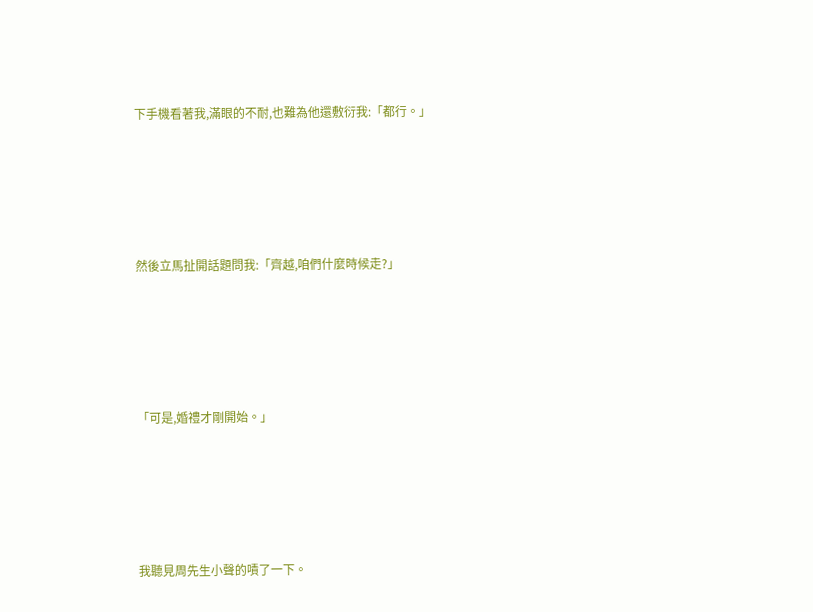下手機看著我,滿眼的不耐,也難為他還敷衍我:「都行。」





然後立馬扯開話題問我:「齊越,咱們什麼時候走?」





「可是,婚禮才剛開始。」





我聽見周先生小聲的嘖了一下。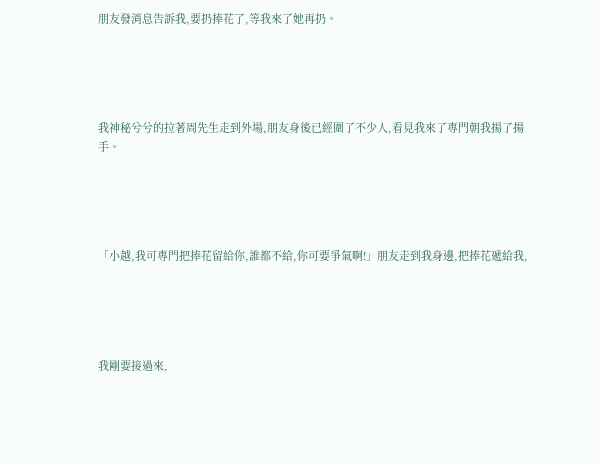朋友發消息告訴我,要扔捧花了,等我來了她再扔。





我神秘兮兮的拉著周先生走到外場,朋友身後已經圍了不少人,看見我來了專門朝我揚了揚手。





「小越,我可專門把捧花留給你,誰都不給,你可要爭氣啊!」朋友走到我身邊,把捧花遞給我,





我剛要接過來,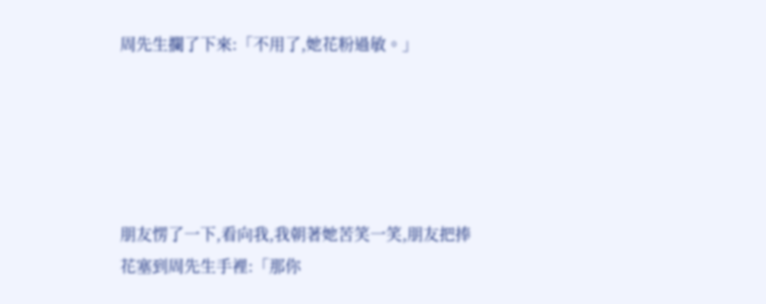周先生攔了下來:「不用了,她花粉過敏。」





朋友愣了一下,看向我,我朝著她苦笑一笑,朋友把捧花塞到周先生手裡:「那你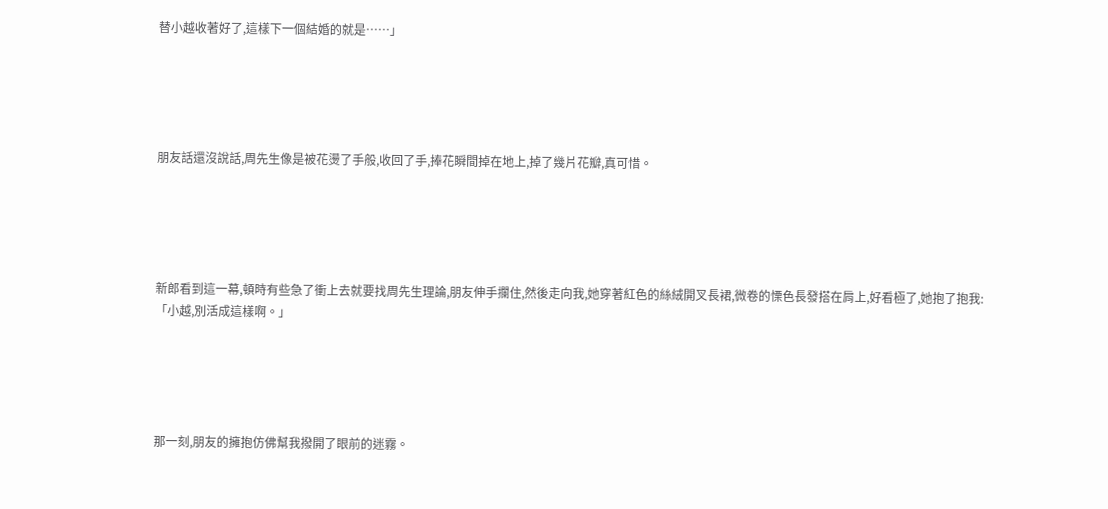替小越收著好了,這樣下一個結婚的就是……」





朋友話還沒說話,周先生像是被花燙了手般,收回了手,捧花瞬間掉在地上,掉了幾片花瓣,真可惜。





新郎看到這一幕,頓時有些急了衝上去就要找周先生理論,朋友伸手攔住,然後走向我,她穿著紅色的絲絨開叉長裙,微卷的慄色長發搭在肩上,好看極了,她抱了抱我:「小越,別活成這樣啊。」





那一刻,朋友的擁抱仿佛幫我撥開了眼前的迷霧。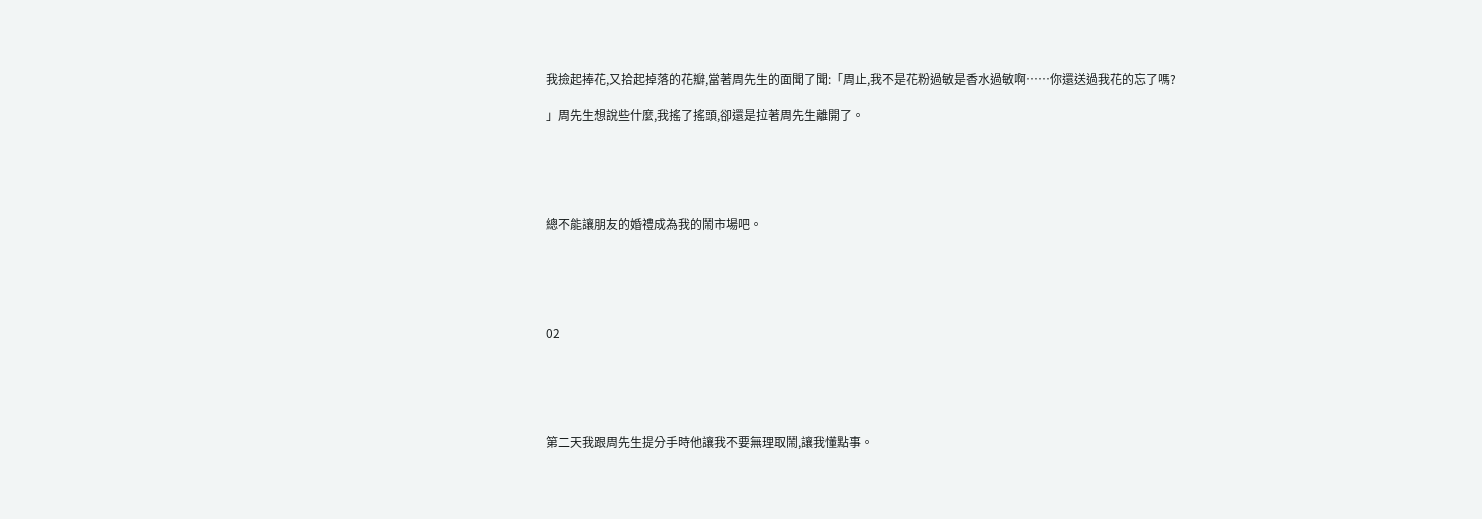我撿起捧花,又拾起掉落的花瓣,當著周先生的面聞了聞:「周止,我不是花粉過敏是香水過敏啊……你還送過我花的忘了嗎?

」周先生想說些什麼,我搖了搖頭,卻還是拉著周先生離開了。





總不能讓朋友的婚禮成為我的鬧市場吧。





02





第二天我跟周先生提分手時他讓我不要無理取鬧,讓我懂點事。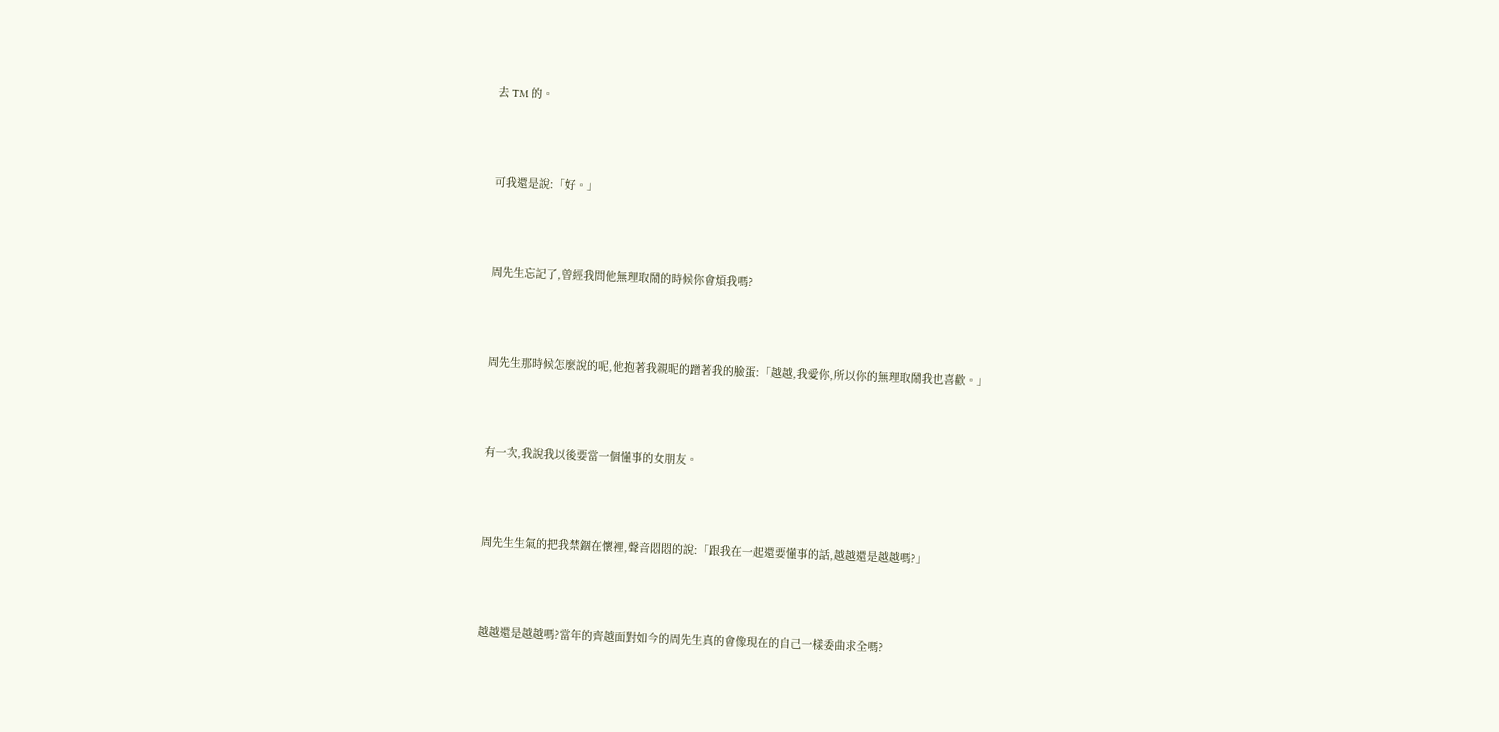去 TM 的。





可我還是說:「好。」





周先生忘記了,曾經我問他無理取鬧的時候你會煩我嗎?





周先生那時候怎麼說的呢,他抱著我親昵的蹭著我的臉蛋:「越越,我愛你,所以你的無理取鬧我也喜歡。」





有一次,我說我以後要當一個懂事的女朋友。





周先生生氣的把我禁錮在懷裡,聲音悶悶的說:「跟我在一起還要懂事的話,越越還是越越嗎?」





越越還是越越嗎?當年的齊越面對如今的周先生真的會像現在的自己一樣委曲求全嗎?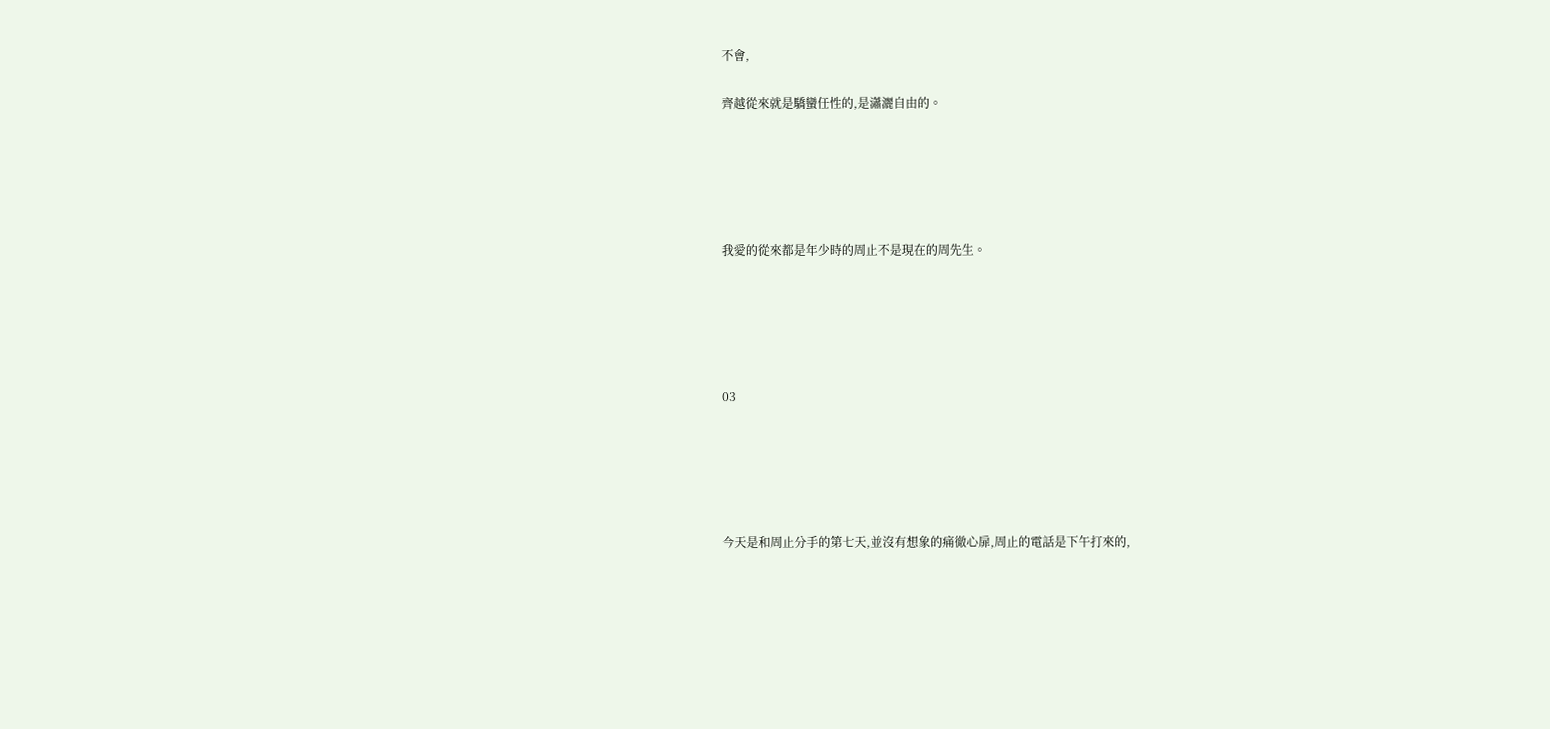不會,

齊越從來就是驕蠻任性的,是瀟灑自由的。





我愛的從來都是年少時的周止不是現在的周先生。





03





今天是和周止分手的第七天,並沒有想象的痛徹心扉,周止的電話是下午打來的,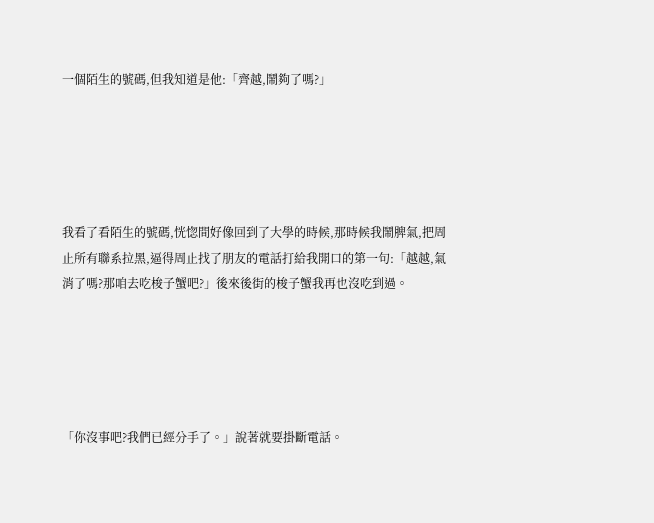一個陌生的號碼,但我知道是他:「齊越,鬧夠了嗎?」





我看了看陌生的號碼,恍惚間好像回到了大學的時候,那時候我鬧脾氣,把周止所有聯系拉黑,逼得周止找了朋友的電話打給我開口的第一句:「越越,氣消了嗎?那咱去吃梭子蟹吧?」後來後街的梭子蟹我再也沒吃到過。





「你沒事吧?我們已經分手了。」說著就要掛斷電話。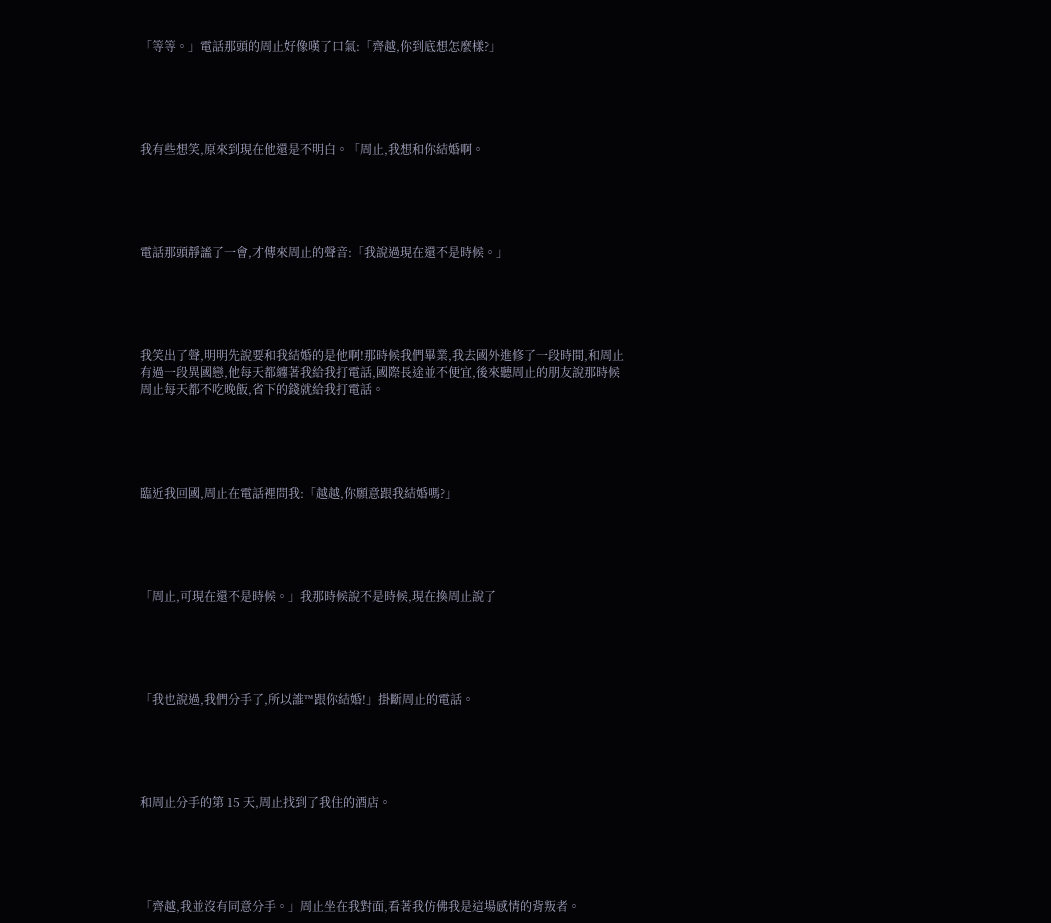「等等。」電話那頭的周止好像嘆了口氣:「齊越,你到底想怎麼樣?」





我有些想笑,原來到現在他還是不明白。「周止,我想和你結婚啊。





電話那頭靜謐了一會,才傳來周止的聲音:「我說過現在還不是時候。」





我笑出了聲,明明先說要和我結婚的是他啊!那時候我們畢業,我去國外進修了一段時間,和周止有過一段異國戀,他每天都纏著我給我打電話,國際長途並不便宜,後來聽周止的朋友說那時候周止每天都不吃晚飯,省下的錢就給我打電話。





臨近我回國,周止在電話裡問我:「越越,你願意跟我結婚嗎?」





「周止,可現在還不是時候。」我那時候說不是時候,現在換周止說了





「我也說過,我們分手了,所以誰™跟你結婚!」掛斷周止的電話。





和周止分手的第 15 天,周止找到了我住的酒店。





「齊越,我並沒有同意分手。」周止坐在我對面,看著我仿佛我是這場感情的背叛者。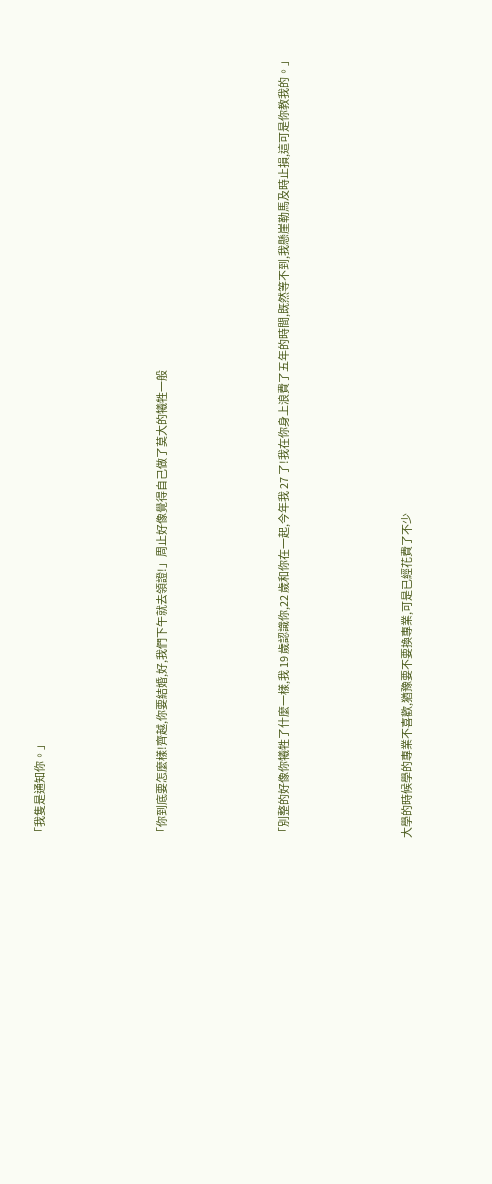「我隻是通知你。」





「你到底要怎麼樣!齊越,你要結婚,好,我們下午就去領證!」周止好像覺得自己做了莫大的犧牲一般





「別整的好像你犧牲了什麼一樣,我 19 歲認識你,22 歲和你在一起,今年我 27 了!我在你身上浪費了五年的時間,既然等不到,我懸崖勒馬及時止損,這可是你教我的。」





大學的時候學的專業不喜歡,猶豫要不要換專業,可是已經花費了不少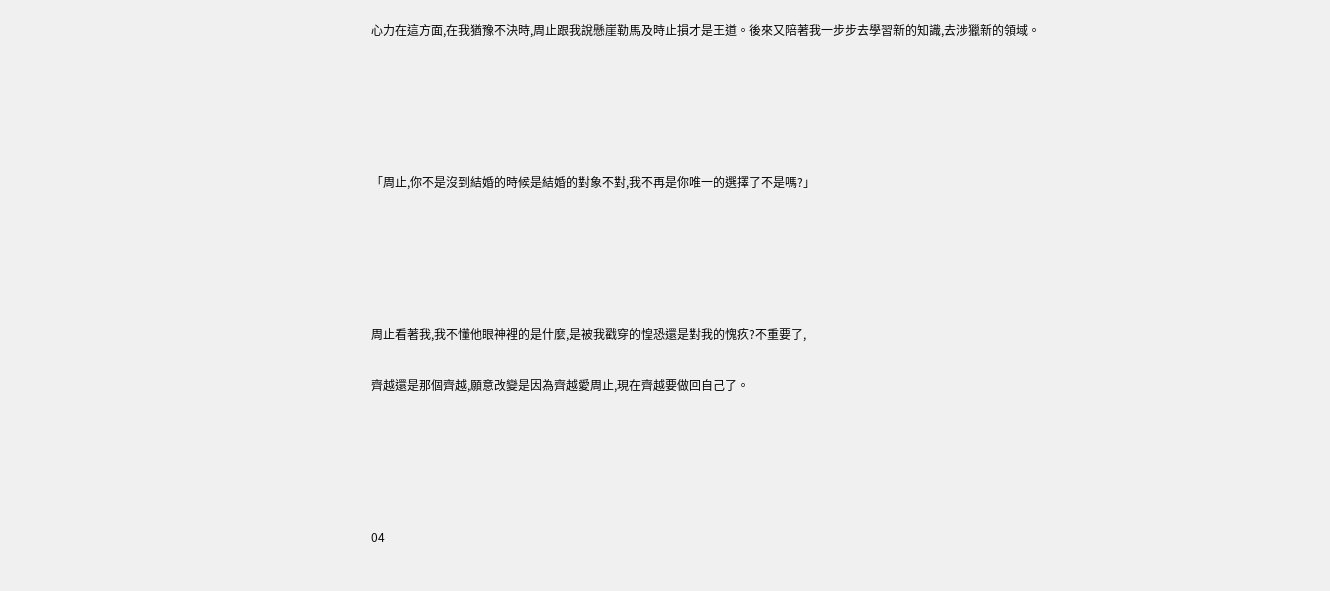心力在這方面,在我猶豫不決時,周止跟我說懸崖勒馬及時止損才是王道。後來又陪著我一步步去學習新的知識,去涉獵新的領域。





「周止,你不是沒到結婚的時候是結婚的對象不對,我不再是你唯一的選擇了不是嗎?」





周止看著我,我不懂他眼神裡的是什麼,是被我戳穿的惶恐還是對我的愧疚?不重要了,

齊越還是那個齊越,願意改變是因為齊越愛周止,現在齊越要做回自己了。





04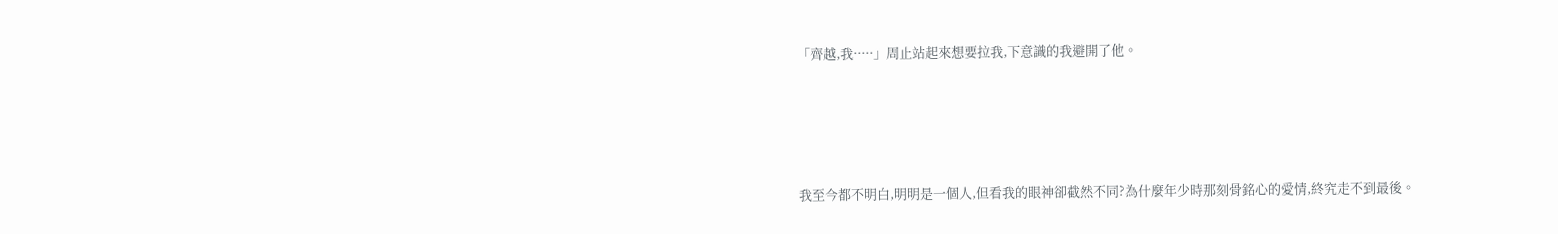「齊越,我·····」周止站起來想要拉我,下意識的我避開了他。





我至今都不明白,明明是一個人,但看我的眼神卻截然不同?為什麼年少時那刻骨銘心的愛情,終究走不到最後。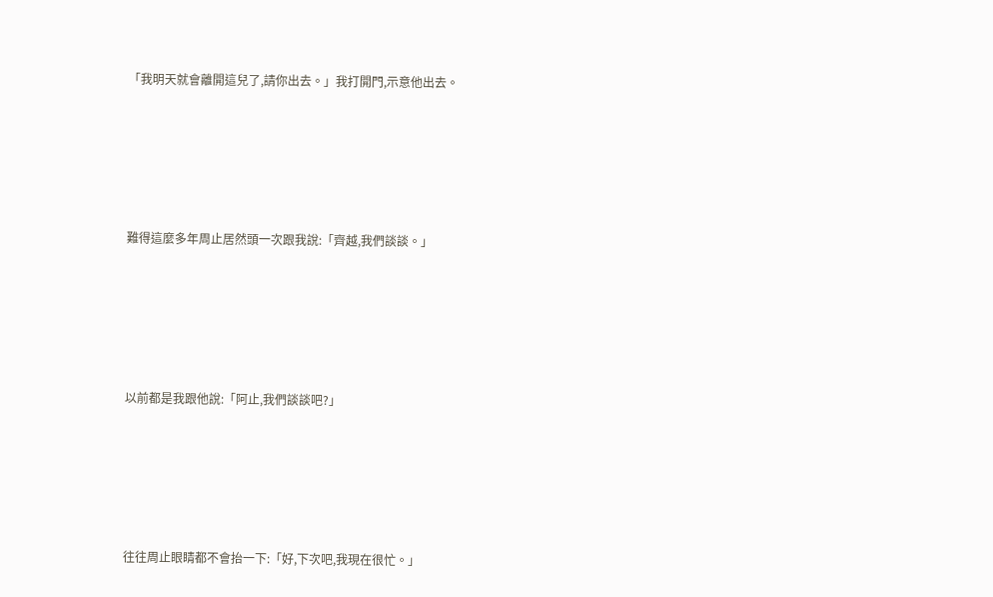「我明天就會離開這兒了,請你出去。」我打開門,示意他出去。





難得這麼多年周止居然頭一次跟我說:「齊越,我們談談。」





以前都是我跟他說:「阿止,我們談談吧?」





往往周止眼睛都不會抬一下:「好,下次吧,我現在很忙。」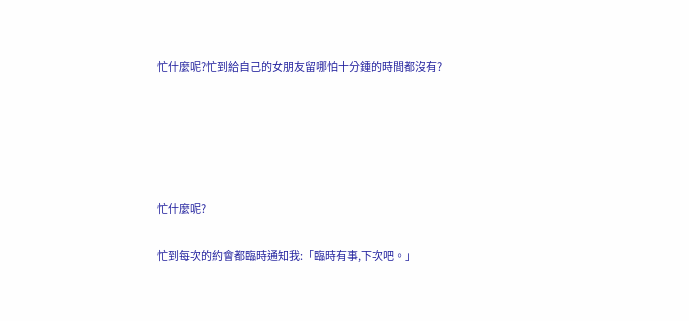忙什麼呢?忙到給自己的女朋友留哪怕十分鍾的時間都沒有?





忙什麼呢?

忙到每次的約會都臨時通知我:「臨時有事,下次吧。」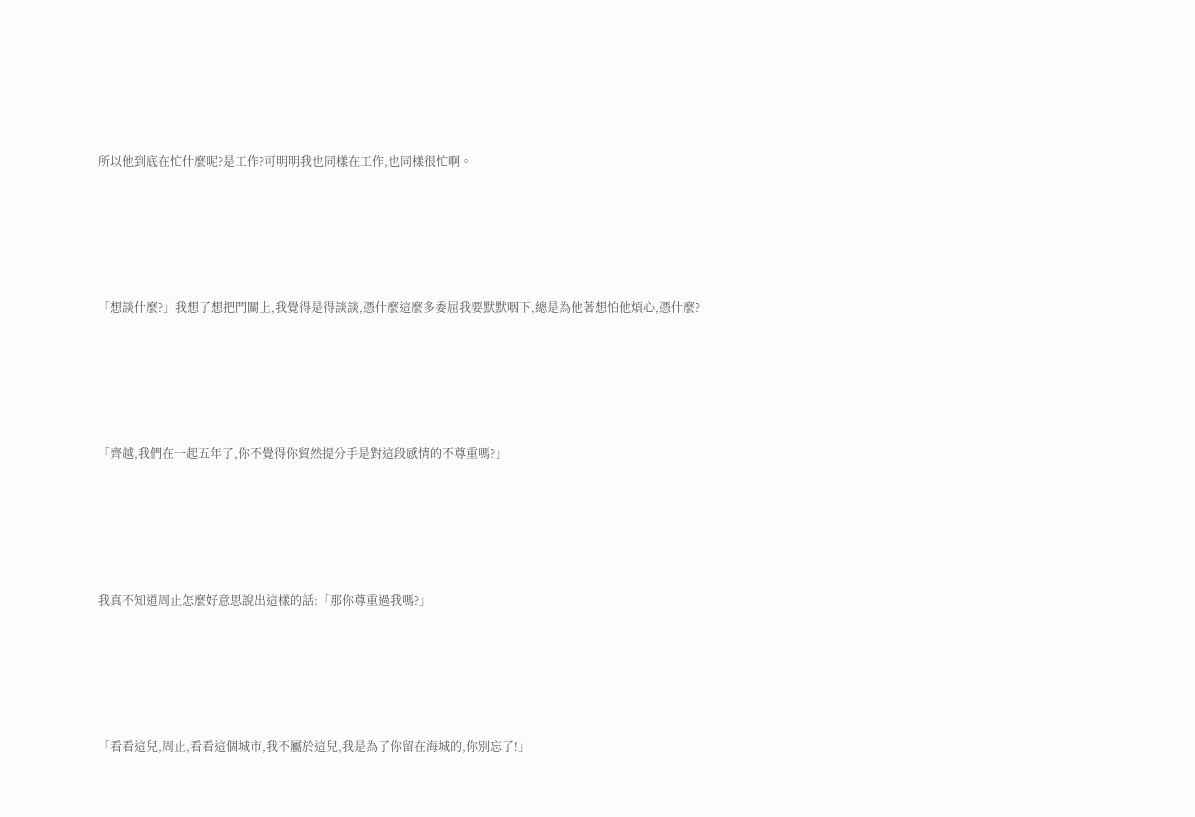所以他到底在忙什麼呢?是工作?可明明我也同樣在工作,也同樣很忙啊。





「想談什麼?」我想了想把門關上,我覺得是得談談,憑什麼這麼多委屈我要默默咽下,總是為他著想怕他煩心,憑什麼?





「齊越,我們在一起五年了,你不覺得你貿然提分手是對這段感情的不尊重嗎?」





我真不知道周止怎麼好意思說出這樣的話:「那你尊重過我嗎?」





「看看這兒,周止,看看這個城市,我不屬於這兒,我是為了你留在海城的,你別忘了!」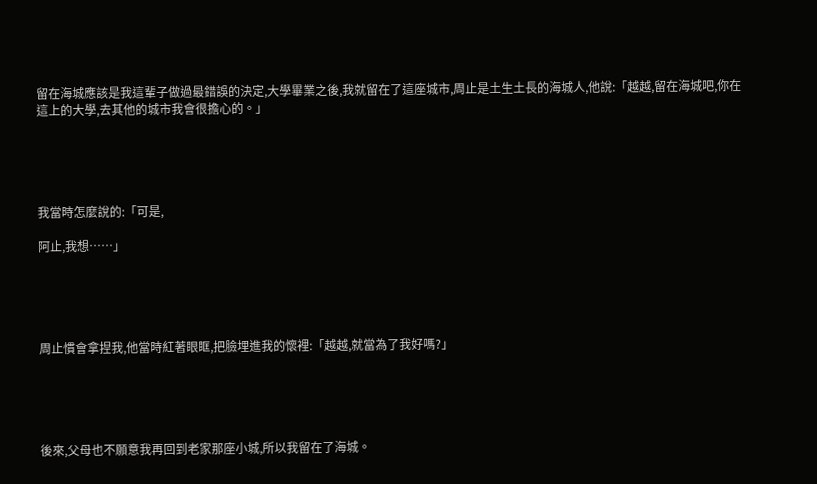留在海城應該是我這輩子做過最錯誤的決定,大學畢業之後,我就留在了這座城市,周止是土生土長的海城人,他說:「越越,留在海城吧,你在這上的大學,去其他的城市我會很擔心的。」





我當時怎麼說的:「可是,

阿止,我想……」





周止慣會拿捏我,他當時紅著眼眶,把臉埋進我的懷裡:「越越,就當為了我好嗎?」





後來,父母也不願意我再回到老家那座小城,所以我留在了海城。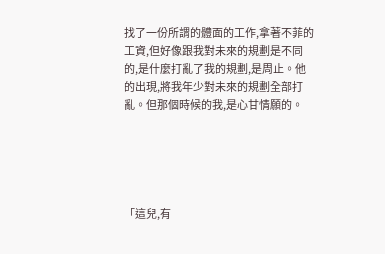找了一份所謂的體面的工作,拿著不菲的工資,但好像跟我對未來的規劃是不同的,是什麼打亂了我的規劃,是周止。他的出現,將我年少對未來的規劃全部打亂。但那個時候的我,是心甘情願的。





「這兒,有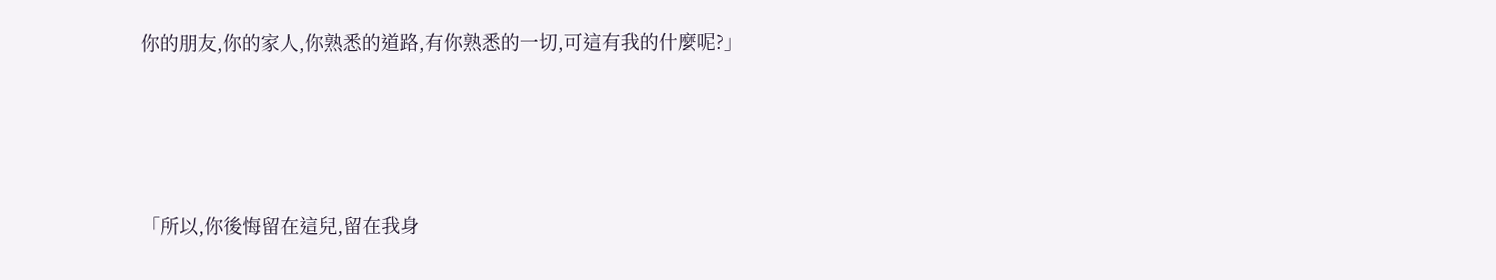你的朋友,你的家人,你熟悉的道路,有你熟悉的一切,可這有我的什麼呢?」





「所以,你後悔留在這兒,留在我身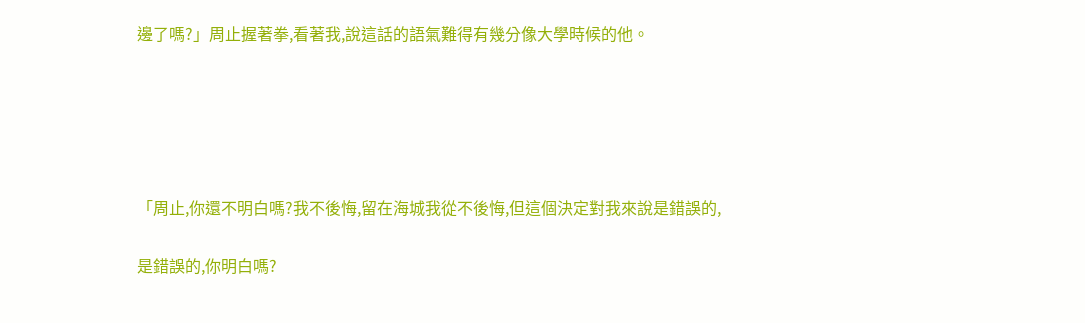邊了嗎?」周止握著拳,看著我,說這話的語氣難得有幾分像大學時候的他。





「周止,你還不明白嗎?我不後悔,留在海城我從不後悔,但這個決定對我來說是錯誤的,

是錯誤的,你明白嗎?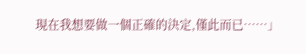現在我想要做一個正確的決定,僅此而已……」